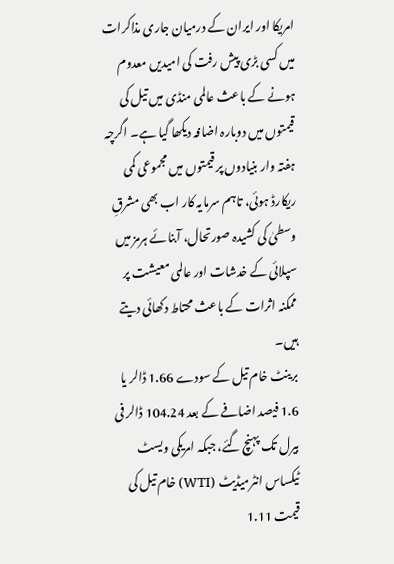امریکا اور ایران کے درمیان جاری مذاکرات میں کسی بڑی پیش رفت کی امیدیں معدوم ہونے کے باعث عالمی منڈی میں تیل کی قیمتوں میں دوبارہ اضافہ دیکھا گیا ہے۔ اگرچہ ہفتہ وار بنیادوں پر قیمتوں میں مجموعی کمی ریکارڈ ہوئی، تاہم سرمایہ کار اب بھی مشرقِ وسطیٰ کی کشیدہ صورتحال، آبنائے ہرمز میں سپلائی کے خدشات اور عالمی معیشت پر ممکنہ اثرات کے باعث محتاط دکھائی دیتے ہیں۔
برینٹ خام تیل کے سودے 1.66 ڈالر یا 1.6 فیصد اضافے کے بعد 104.24 ڈالر فی بیرل تک پہنچ گئے، جبکہ امریکی ویسٹ ٹیکساس انٹرمیڈیٹ (WTI) خام تیل کی قیمت 1.11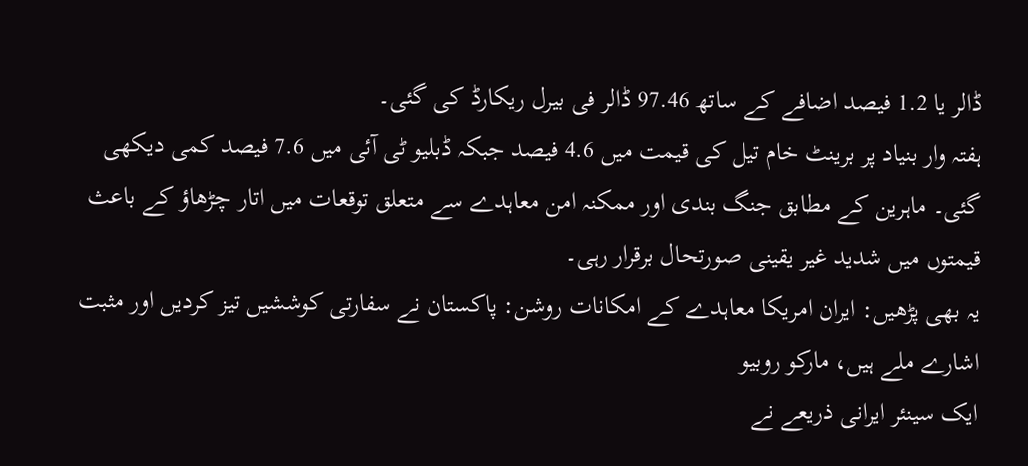ڈالر یا 1.2 فیصد اضافے کے ساتھ 97.46 ڈالر فی بیرل ریکارڈ کی گئی۔
ہفتہ وار بنیاد پر برینٹ خام تیل کی قیمت میں 4.6 فیصد جبکہ ڈبلیو ٹی آئی میں 7.6 فیصد کمی دیکھی گئی۔ ماہرین کے مطابق جنگ بندی اور ممکنہ امن معاہدے سے متعلق توقعات میں اتار چڑھاؤ کے باعث قیمتوں میں شدید غیر یقینی صورتحال برقرار رہی۔
یہ بھی پڑھیں: ایران امریکا معاہدے کے امکانات روشن: پاکستان نے سفارتی کوششیں تیز کردیں اور مثبت اشارے ملے ہیں، مارکو روبیو
ایک سینئر ایرانی ذریعے نے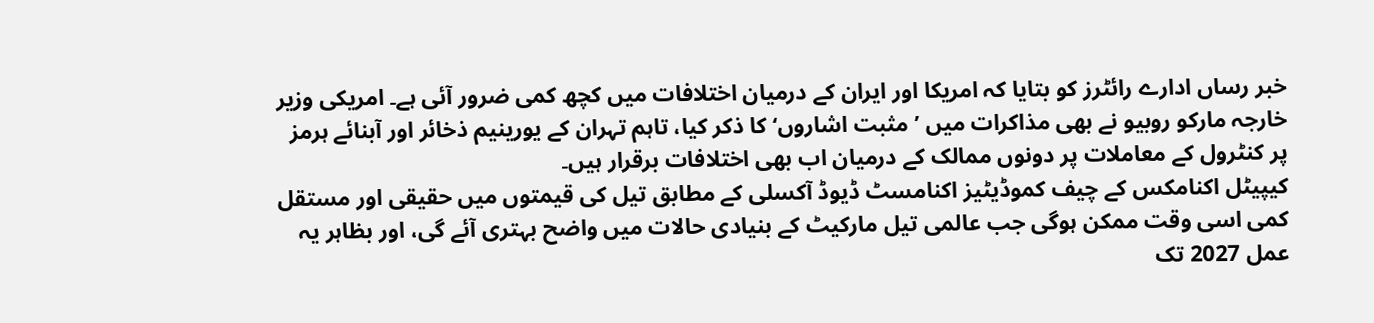خبر رساں ادارے رائٹرز کو بتایا کہ امریکا اور ایران کے درمیان اختلافات میں کچھ کمی ضرور آئی ہے۔ امریکی وزیر خارجہ مارکو روبیو نے بھی مذاکرات میں ’مثبت اشاروں‘ کا ذکر کیا، تاہم تہران کے یورینیم ذخائر اور آبنائے ہرمز پر کنٹرول کے معاملات پر دونوں ممالک کے درمیان اب بھی اختلافات برقرار ہیں۔
کیپیٹل اکنامکس کے چیف کموڈیٹیز اکنامسٹ ڈیوڈ آکسلی کے مطابق تیل کی قیمتوں میں حقیقی اور مستقل کمی اسی وقت ممکن ہوگی جب عالمی تیل مارکیٹ کے بنیادی حالات میں واضح بہتری آئے گی، اور بظاہر یہ عمل 2027 تک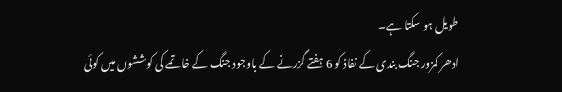طویل ہو سکتا ہے۔
ادھر کمزور جنگ بندی کے نفاذ کو 6 ہفتے گزرنے کے باوجود جنگ کے خاتمے کی کوششوں میں کوئی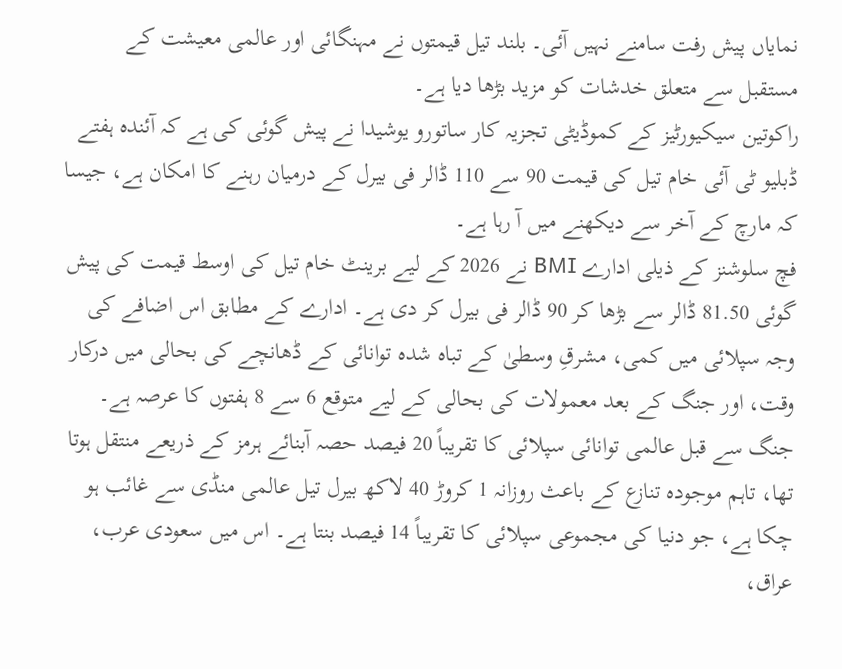نمایاں پیش رفت سامنے نہیں آئی۔ بلند تیل قیمتوں نے مہنگائی اور عالمی معیشت کے مستقبل سے متعلق خدشات کو مزید بڑھا دیا ہے۔
راکوتین سیکیورٹیز کے کموڈیٹی تجزیہ کار ساتورو یوشیدا نے پیش گوئی کی ہے کہ آئندہ ہفتے ڈبلیو ٹی آئی خام تیل کی قیمت 90 سے 110 ڈالر فی بیرل کے درمیان رہنے کا امکان ہے، جیسا کہ مارچ کے آخر سے دیکھنے میں آ رہا ہے۔
فچ سلوشنز کے ذیلی ادارے BMI نے 2026 کے لیے برینٹ خام تیل کی اوسط قیمت کی پیش گوئی 81.50 ڈالر سے بڑھا کر 90 ڈالر فی بیرل کر دی ہے۔ ادارے کے مطابق اس اضافے کی وجہ سپلائی میں کمی، مشرقِ وسطیٰ کے تباہ شدہ توانائی کے ڈھانچے کی بحالی میں درکار وقت، اور جنگ کے بعد معمولات کی بحالی کے لیے متوقع 6 سے 8 ہفتوں کا عرصہ ہے۔
جنگ سے قبل عالمی توانائی سپلائی کا تقریباً 20 فیصد حصہ آبنائے ہرمز کے ذریعے منتقل ہوتا تھا، تاہم موجودہ تنازع کے باعث روزانہ 1 کروڑ 40 لاکھ بیرل تیل عالمی منڈی سے غائب ہو چکا ہے، جو دنیا کی مجموعی سپلائی کا تقریباً 14 فیصد بنتا ہے۔ اس میں سعودی عرب، عراق،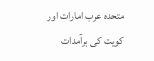متحدہ عرب امارات اور کویت کی برآمدات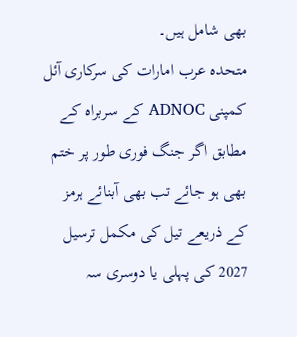بھی شامل ہیں۔
متحدہ عرب امارات کی سرکاری آئل کمپنی ADNOC کے سربراہ کے مطابق اگر جنگ فوری طور پر ختم بھی ہو جائے تب بھی آبنائے ہرمز کے ذریعے تیل کی مکمل ترسیل 2027 کی پہلی یا دوسری سہ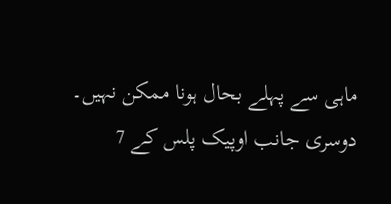ماہی سے پہلے بحال ہونا ممکن نہیں۔
دوسری جانب اوپیک پلس کے 7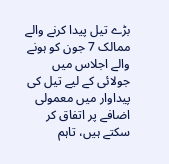بڑے تیل پیدا کرنے والے ممالک 7 جون کو ہونے والے اجلاس میں جولائی کے لیے تیل کی پیداوار میں معمولی اضافے پر اتفاق کر سکتے ہیں، تاہم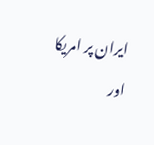ایران پر امریکا اور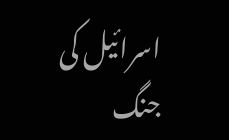اسرائیل کی جنگ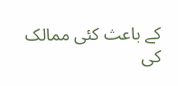کے باعث کئی ممالک کی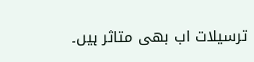ترسیلات اب بھی متاثر ہیں۔